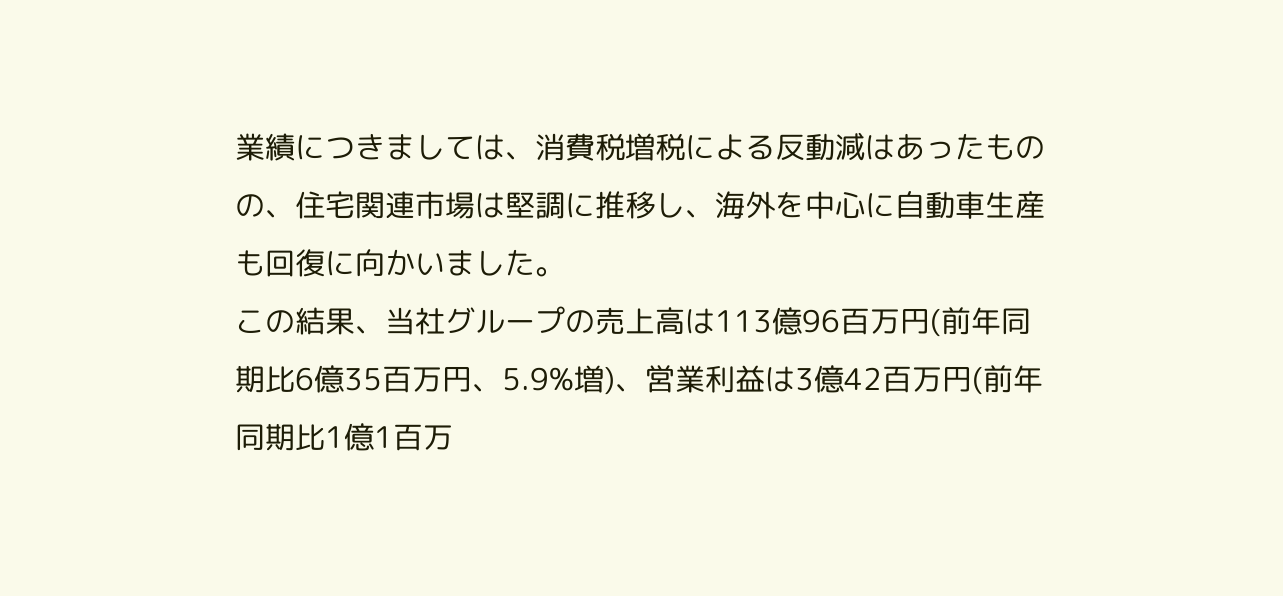業績につきましては、消費税増税による反動減はあったものの、住宅関連市場は堅調に推移し、海外を中心に自動車生産も回復に向かいました。
この結果、当社グループの売上高は113億96百万円(前年同期比6億35百万円、5.9%増)、営業利益は3億42百万円(前年同期比1億1百万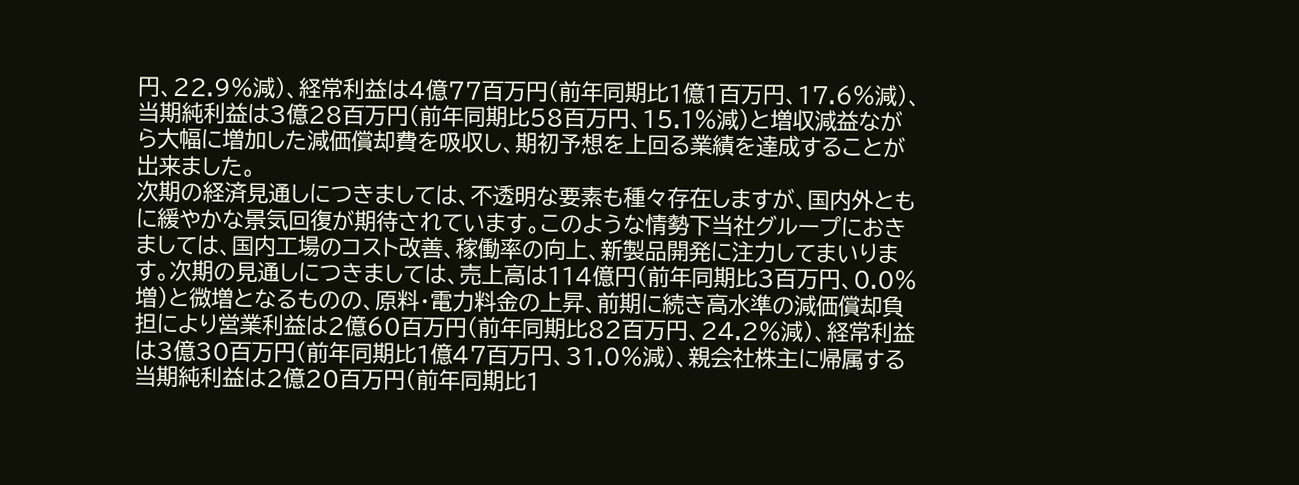円、22.9%減)、経常利益は4億77百万円(前年同期比1億1百万円、17.6%減)、当期純利益は3億28百万円(前年同期比58百万円、15.1%減)と増収減益ながら大幅に増加した減価償却費を吸収し、期初予想を上回る業績を達成することが出来ました。
次期の経済見通しにつきましては、不透明な要素も種々存在しますが、国内外ともに緩やかな景気回復が期待されています。このような情勢下当社グループにおきましては、国内工場のコスト改善、稼働率の向上、新製品開発に注力してまいります。次期の見通しにつきましては、売上高は114億円(前年同期比3百万円、0.0%増)と微増となるものの、原料・電力料金の上昇、前期に続き高水準の減価償却負担により営業利益は2億60百万円(前年同期比82百万円、24.2%減)、経常利益は3億30百万円(前年同期比1億47百万円、31.0%減)、親会社株主に帰属する当期純利益は2億20百万円(前年同期比1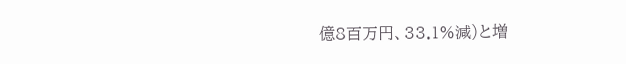億8百万円、33.1%減)と増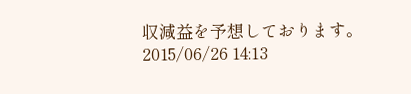収減益を予想しております。
2015/06/26 14:13